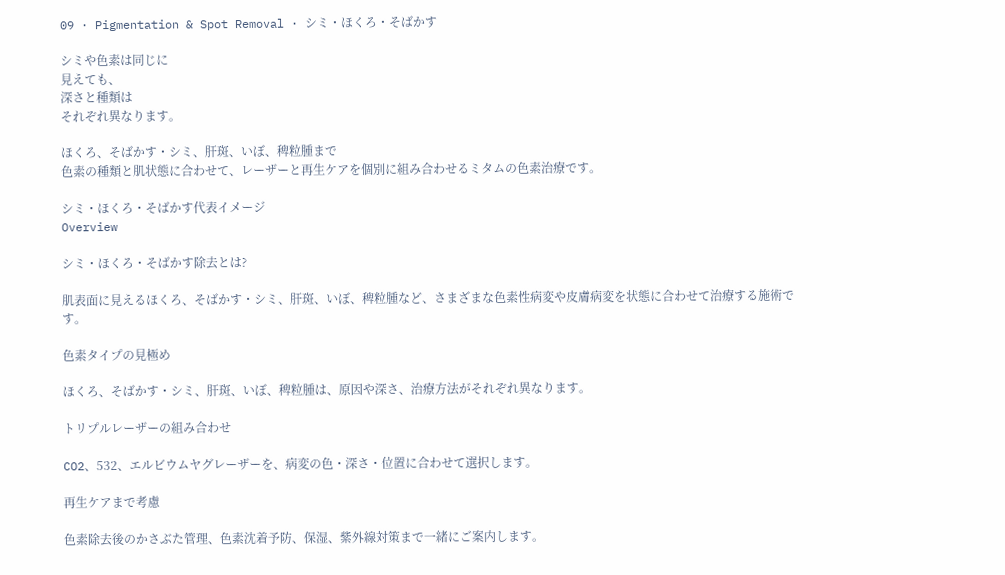09 · Pigmentation & Spot Removal · シミ・ほくろ・そばかす

シミや色素は同じに
見えても、
深さと種類は
それぞれ異なります。

ほくろ、そばかす・シミ、肝斑、いぼ、稗粒腫まで
色素の種類と肌状態に合わせて、レーザーと再生ケアを個別に組み合わせるミタムの色素治療です。

シミ・ほくろ・そばかす代表イメージ
Overview

シミ・ほくろ・そばかす除去とは?

肌表面に見えるほくろ、そばかす・シミ、肝斑、いぼ、稗粒腫など、さまざまな色素性病変や皮膚病変を状態に合わせて治療する施術です。

色素タイプの見極め

ほくろ、そばかす・シミ、肝斑、いぼ、稗粒腫は、原因や深さ、治療方法がそれぞれ異なります。

トリプルレーザーの組み合わせ

CO2、532、エルビウムヤグレーザーを、病変の色・深さ・位置に合わせて選択します。

再生ケアまで考慮

色素除去後のかさぶた管理、色素沈着予防、保湿、紫外線対策まで一緒にご案内します。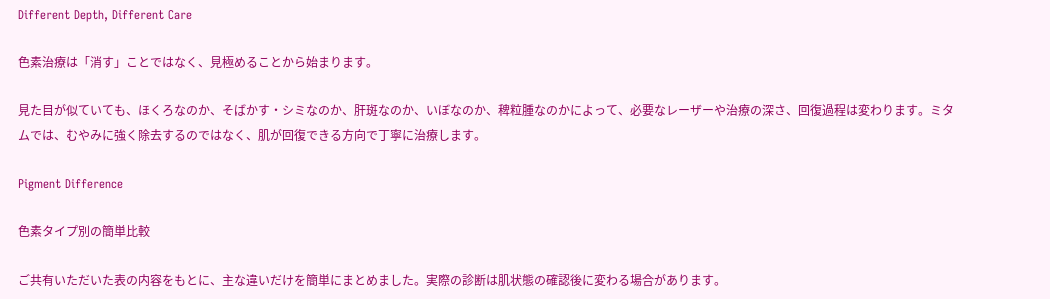Different Depth, Different Care

色素治療は「消す」ことではなく、見極めることから始まります。

見た目が似ていても、ほくろなのか、そばかす・シミなのか、肝斑なのか、いぼなのか、稗粒腫なのかによって、必要なレーザーや治療の深さ、回復過程は変わります。ミタムでは、むやみに強く除去するのではなく、肌が回復できる方向で丁寧に治療します。

Pigment Difference

色素タイプ別の簡単比較

ご共有いただいた表の内容をもとに、主な違いだけを簡単にまとめました。実際の診断は肌状態の確認後に変わる場合があります。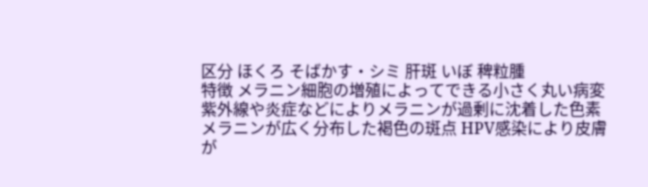区分 ほくろ そばかす・シミ 肝斑 いぼ 稗粒腫
特徴 メラニン細胞の増殖によってできる小さく丸い病変 紫外線や炎症などによりメラニンが過剰に沈着した色素 メラニンが広く分布した褐色の斑点 HPV感染により皮膚が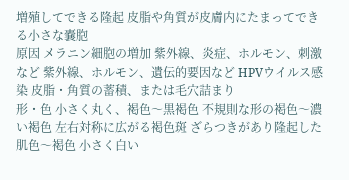増殖してできる隆起 皮脂や角質が皮膚内にたまってできる小さな嚢胞
原因 メラニン細胞の増加 紫外線、炎症、ホルモン、刺激など 紫外線、ホルモン、遺伝的要因など HPVウイルス感染 皮脂・角質の蓄積、または毛穴詰まり
形・色 小さく丸く、褐色〜黒褐色 不規則な形の褐色〜濃い褐色 左右対称に広がる褐色斑 ざらつきがあり隆起した肌色〜褐色 小さく白い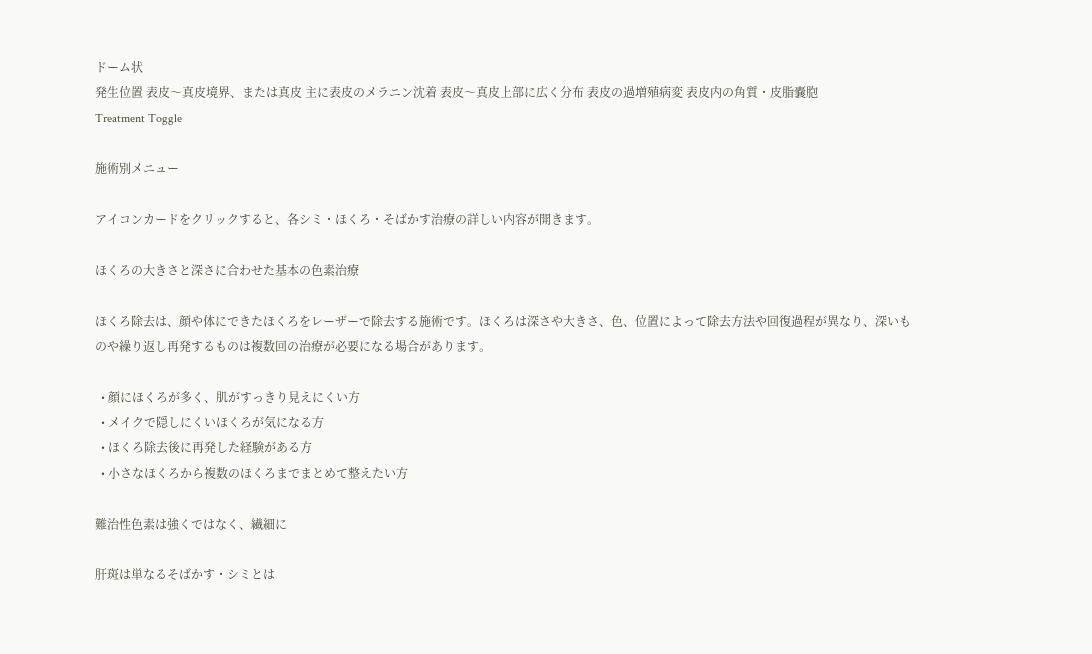ドーム状
発生位置 表皮〜真皮境界、または真皮 主に表皮のメラニン沈着 表皮〜真皮上部に広く分布 表皮の過増殖病変 表皮内の角質・皮脂嚢胞
Treatment Toggle

施術別メニュー

アイコンカードをクリックすると、各シミ・ほくろ・そばかす治療の詳しい内容が開きます。

ほくろの大きさと深さに合わせた基本の色素治療

ほくろ除去は、顔や体にできたほくろをレーザーで除去する施術です。ほくろは深さや大きさ、色、位置によって除去方法や回復過程が異なり、深いものや繰り返し再発するものは複数回の治療が必要になる場合があります。

  • 顔にほくろが多く、肌がすっきり見えにくい方
  • メイクで隠しにくいほくろが気になる方
  • ほくろ除去後に再発した経験がある方
  • 小さなほくろから複数のほくろまでまとめて整えたい方

難治性色素は強くではなく、繊細に

肝斑は単なるそばかす・シミとは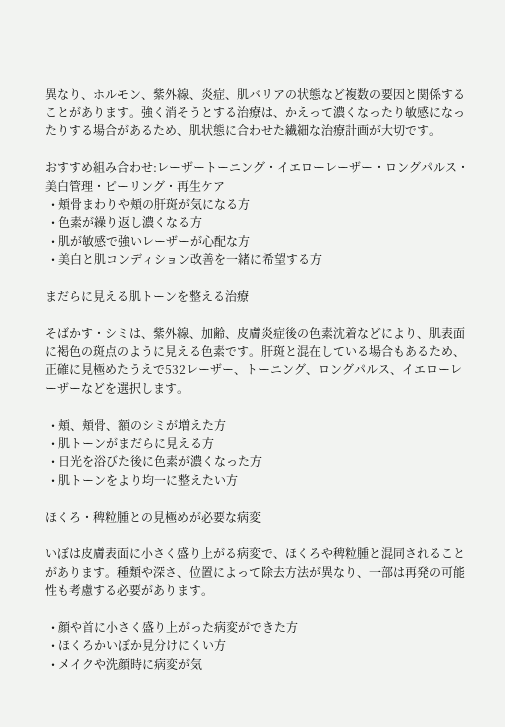異なり、ホルモン、紫外線、炎症、肌バリアの状態など複数の要因と関係することがあります。強く消そうとする治療は、かえって濃くなったり敏感になったりする場合があるため、肌状態に合わせた繊細な治療計画が大切です。

おすすめ組み合わせ:レーザートーニング・イエローレーザー・ロングパルス・美白管理・ピーリング・再生ケア
  • 頬骨まわりや頬の肝斑が気になる方
  • 色素が繰り返し濃くなる方
  • 肌が敏感で強いレーザーが心配な方
  • 美白と肌コンディション改善を一緒に希望する方

まだらに見える肌トーンを整える治療

そばかす・シミは、紫外線、加齢、皮膚炎症後の色素沈着などにより、肌表面に褐色の斑点のように見える色素です。肝斑と混在している場合もあるため、正確に見極めたうえで532レーザー、トーニング、ロングパルス、イエローレーザーなどを選択します。

  • 頬、頬骨、額のシミが増えた方
  • 肌トーンがまだらに見える方
  • 日光を浴びた後に色素が濃くなった方
  • 肌トーンをより均一に整えたい方

ほくろ・稗粒腫との見極めが必要な病変

いぼは皮膚表面に小さく盛り上がる病変で、ほくろや稗粒腫と混同されることがあります。種類や深さ、位置によって除去方法が異なり、一部は再発の可能性も考慮する必要があります。

  • 顔や首に小さく盛り上がった病変ができた方
  • ほくろかいぼか見分けにくい方
  • メイクや洗顔時に病変が気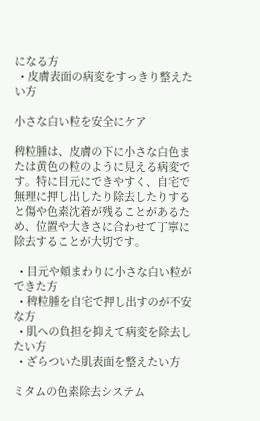になる方
  • 皮膚表面の病変をすっきり整えたい方

小さな白い粒を安全にケア

稗粒腫は、皮膚の下に小さな白色または黄色の粒のように見える病変です。特に目元にできやすく、自宅で無理に押し出したり除去したりすると傷や色素沈着が残ることがあるため、位置や大きさに合わせて丁寧に除去することが大切です。

  • 目元や頬まわりに小さな白い粒ができた方
  • 稗粒腫を自宅で押し出すのが不安な方
  • 肌への負担を抑えて病変を除去したい方
  • ざらついた肌表面を整えたい方

ミタムの色素除去システム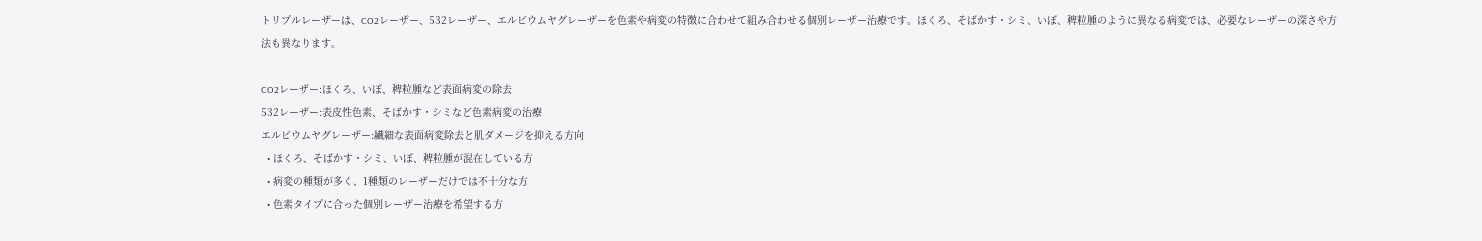トリプルレーザーは、CO2レーザー、532レーザー、エルビウムヤグレーザーを色素や病変の特徴に合わせて組み合わせる個別レーザー治療です。ほくろ、そばかす・シミ、いぼ、稗粒腫のように異なる病変では、必要なレーザーの深さや方法も異なります。

CO2レーザー:ほくろ、いぼ、稗粒腫など表面病変の除去
532レーザー:表皮性色素、そばかす・シミなど色素病変の治療
エルビウムヤグレーザー:繊細な表面病変除去と肌ダメージを抑える方向
  • ほくろ、そばかす・シミ、いぼ、稗粒腫が混在している方
  • 病変の種類が多く、1種類のレーザーだけでは不十分な方
  • 色素タイプに合った個別レーザー治療を希望する方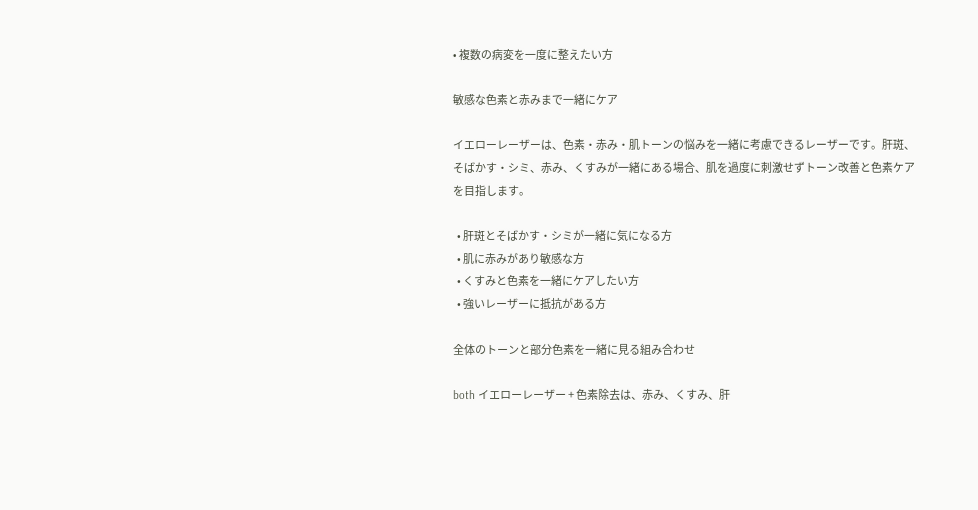• 複数の病変を一度に整えたい方

敏感な色素と赤みまで一緒にケア

イエローレーザーは、色素・赤み・肌トーンの悩みを一緒に考慮できるレーザーです。肝斑、そばかす・シミ、赤み、くすみが一緒にある場合、肌を過度に刺激せずトーン改善と色素ケアを目指します。

  • 肝斑とそばかす・シミが一緒に気になる方
  • 肌に赤みがあり敏感な方
  • くすみと色素を一緒にケアしたい方
  • 強いレーザーに抵抗がある方

全体のトーンと部分色素を一緒に見る組み合わせ

both イエローレーザー + 色素除去は、赤み、くすみ、肝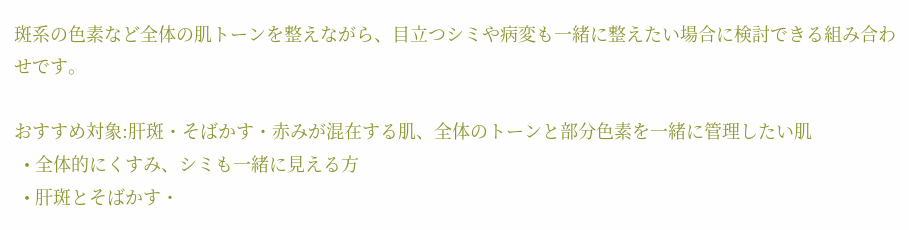斑系の色素など全体の肌トーンを整えながら、目立つシミや病変も一緒に整えたい場合に検討できる組み合わせです。

おすすめ対象:肝斑・そばかす・赤みが混在する肌、全体のトーンと部分色素を一緒に管理したい肌
  • 全体的にくすみ、シミも一緒に見える方
  • 肝斑とそばかす・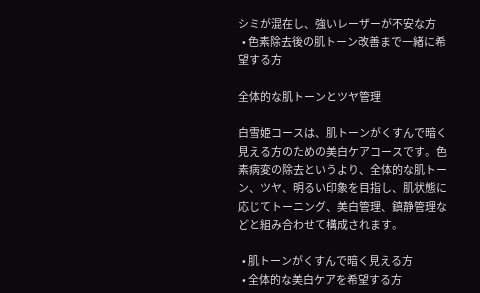シミが混在し、強いレーザーが不安な方
  • 色素除去後の肌トーン改善まで一緒に希望する方

全体的な肌トーンとツヤ管理

白雪姫コースは、肌トーンがくすんで暗く見える方のための美白ケアコースです。色素病変の除去というより、全体的な肌トーン、ツヤ、明るい印象を目指し、肌状態に応じてトーニング、美白管理、鎮静管理などと組み合わせて構成されます。

  • 肌トーンがくすんで暗く見える方
  • 全体的な美白ケアを希望する方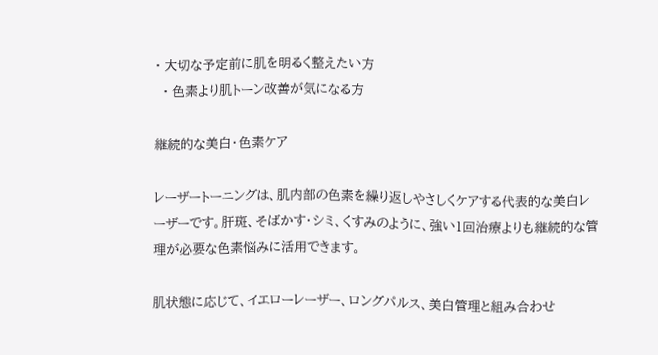• 大切な予定前に肌を明るく整えたい方
  • 色素より肌トーン改善が気になる方

継続的な美白・色素ケア

レーザートーニングは、肌内部の色素を繰り返しやさしくケアする代表的な美白レーザーです。肝斑、そばかす・シミ、くすみのように、強い1回治療よりも継続的な管理が必要な色素悩みに活用できます。

肌状態に応じて、イエローレーザー、ロングパルス、美白管理と組み合わせ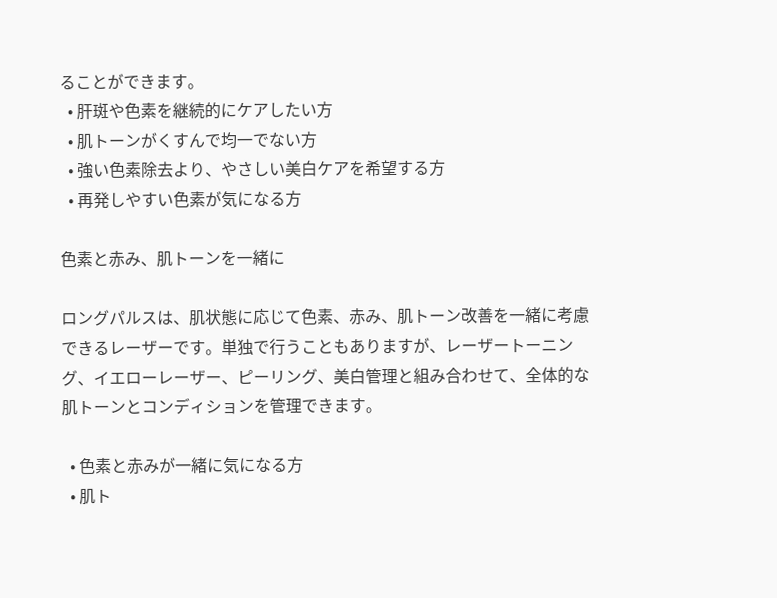ることができます。
  • 肝斑や色素を継続的にケアしたい方
  • 肌トーンがくすんで均一でない方
  • 強い色素除去より、やさしい美白ケアを希望する方
  • 再発しやすい色素が気になる方

色素と赤み、肌トーンを一緒に

ロングパルスは、肌状態に応じて色素、赤み、肌トーン改善を一緒に考慮できるレーザーです。単独で行うこともありますが、レーザートーニング、イエローレーザー、ピーリング、美白管理と組み合わせて、全体的な肌トーンとコンディションを管理できます。

  • 色素と赤みが一緒に気になる方
  • 肌ト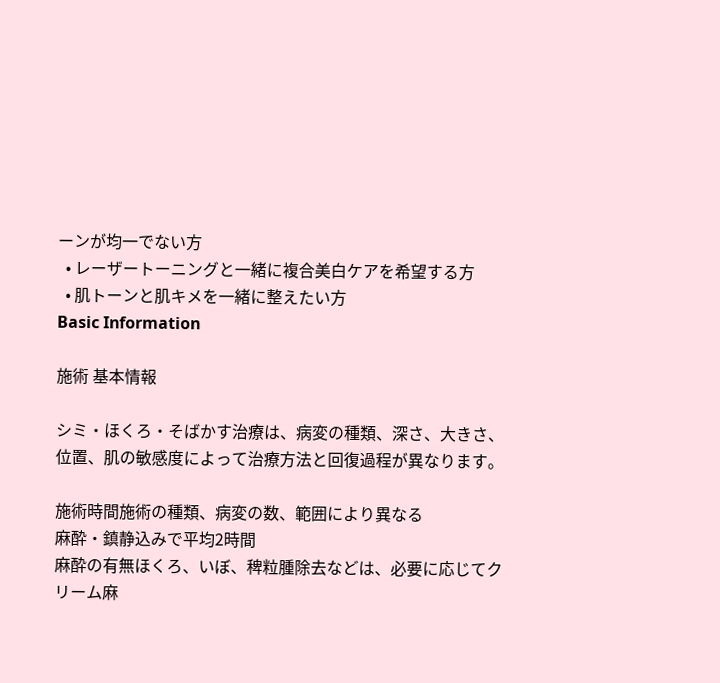ーンが均一でない方
  • レーザートーニングと一緒に複合美白ケアを希望する方
  • 肌トーンと肌キメを一緒に整えたい方
Basic Information

施術 基本情報

シミ・ほくろ・そばかす治療は、病変の種類、深さ、大きさ、位置、肌の敏感度によって治療方法と回復過程が異なります。

施術時間施術の種類、病変の数、範囲により異なる
麻酔・鎮静込みで平均2時間
麻酔の有無ほくろ、いぼ、稗粒腫除去などは、必要に応じてクリーム麻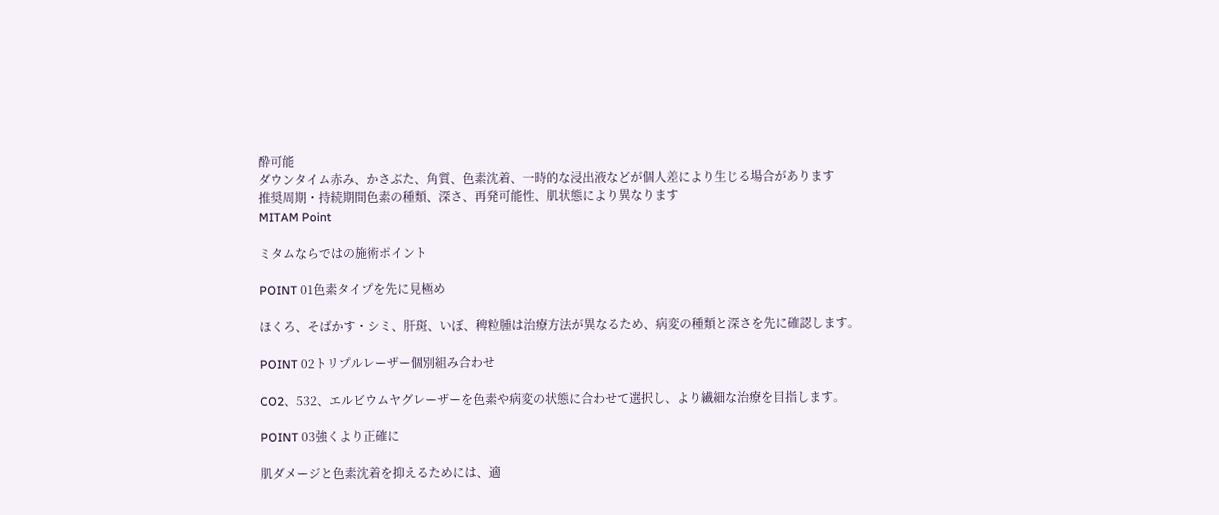酔可能
ダウンタイム赤み、かさぶた、角質、色素沈着、一時的な浸出液などが個人差により生じる場合があります
推奨周期・持続期間色素の種類、深さ、再発可能性、肌状態により異なります
MITAM Point

ミタムならではの施術ポイント

POINT 01色素タイプを先に見極め

ほくろ、そばかす・シミ、肝斑、いぼ、稗粒腫は治療方法が異なるため、病変の種類と深さを先に確認します。

POINT 02トリプルレーザー個別組み合わせ

CO2、532、エルビウムヤグレーザーを色素や病変の状態に合わせて選択し、より繊細な治療を目指します。

POINT 03強くより正確に

肌ダメージと色素沈着を抑えるためには、適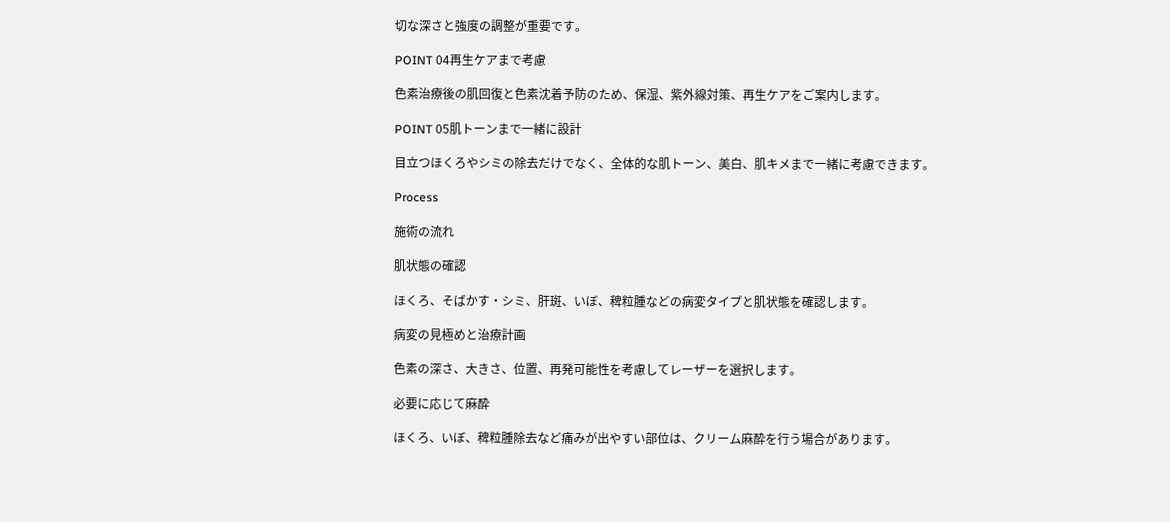切な深さと強度の調整が重要です。

POINT 04再生ケアまで考慮

色素治療後の肌回復と色素沈着予防のため、保湿、紫外線対策、再生ケアをご案内します。

POINT 05肌トーンまで一緒に設計

目立つほくろやシミの除去だけでなく、全体的な肌トーン、美白、肌キメまで一緒に考慮できます。

Process

施術の流れ

肌状態の確認

ほくろ、そばかす・シミ、肝斑、いぼ、稗粒腫などの病変タイプと肌状態を確認します。

病変の見極めと治療計画

色素の深さ、大きさ、位置、再発可能性を考慮してレーザーを選択します。

必要に応じて麻酔

ほくろ、いぼ、稗粒腫除去など痛みが出やすい部位は、クリーム麻酔を行う場合があります。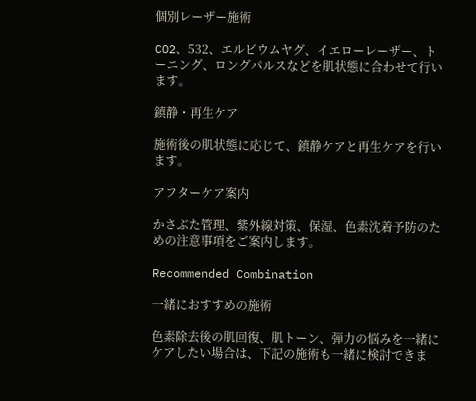個別レーザー施術

CO2、532、エルビウムヤグ、イエローレーザー、トーニング、ロングパルスなどを肌状態に合わせて行います。

鎮静・再生ケア

施術後の肌状態に応じて、鎮静ケアと再生ケアを行います。

アフターケア案内

かさぶた管理、紫外線対策、保湿、色素沈着予防のための注意事項をご案内します。

Recommended Combination

一緒におすすめの施術

色素除去後の肌回復、肌トーン、弾力の悩みを一緒にケアしたい場合は、下記の施術も一緒に検討できま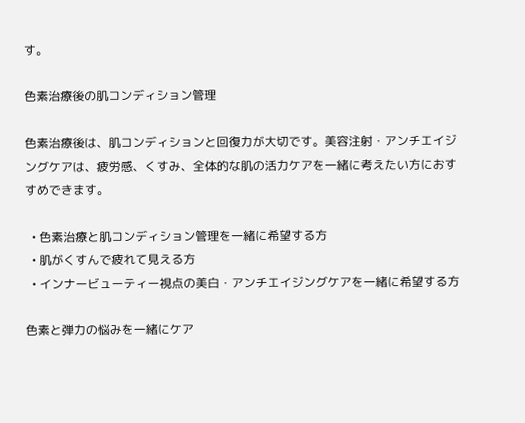す。

色素治療後の肌コンディション管理

色素治療後は、肌コンディションと回復力が大切です。美容注射・アンチエイジングケアは、疲労感、くすみ、全体的な肌の活力ケアを一緒に考えたい方におすすめできます。

  • 色素治療と肌コンディション管理を一緒に希望する方
  • 肌がくすんで疲れて見える方
  • インナービューティー視点の美白・アンチエイジングケアを一緒に希望する方

色素と弾力の悩みを一緒にケア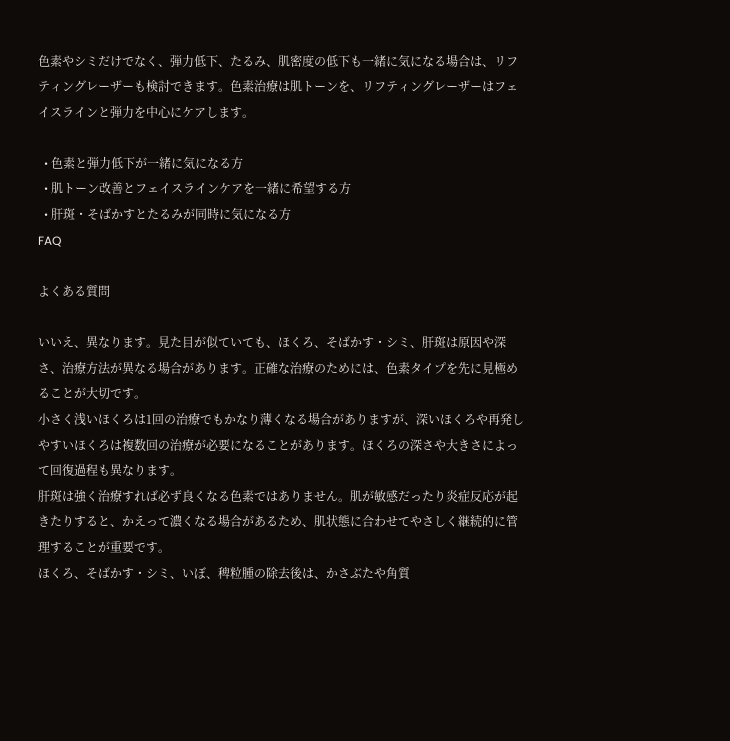色素やシミだけでなく、弾力低下、たるみ、肌密度の低下も一緒に気になる場合は、リフティングレーザーも検討できます。色素治療は肌トーンを、リフティングレーザーはフェイスラインと弾力を中心にケアします。

  • 色素と弾力低下が一緒に気になる方
  • 肌トーン改善とフェイスラインケアを一緒に希望する方
  • 肝斑・そばかすとたるみが同時に気になる方
FAQ

よくある質問

いいえ、異なります。見た目が似ていても、ほくろ、そばかす・シミ、肝斑は原因や深さ、治療方法が異なる場合があります。正確な治療のためには、色素タイプを先に見極めることが大切です。
小さく浅いほくろは1回の治療でもかなり薄くなる場合がありますが、深いほくろや再発しやすいほくろは複数回の治療が必要になることがあります。ほくろの深さや大きさによって回復過程も異なります。
肝斑は強く治療すれば必ず良くなる色素ではありません。肌が敏感だったり炎症反応が起きたりすると、かえって濃くなる場合があるため、肌状態に合わせてやさしく継続的に管理することが重要です。
ほくろ、そばかす・シミ、いぼ、稗粒腫の除去後は、かさぶたや角質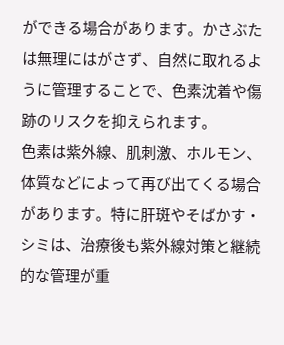ができる場合があります。かさぶたは無理にはがさず、自然に取れるように管理することで、色素沈着や傷跡のリスクを抑えられます。
色素は紫外線、肌刺激、ホルモン、体質などによって再び出てくる場合があります。特に肝斑やそばかす・シミは、治療後も紫外線対策と継続的な管理が重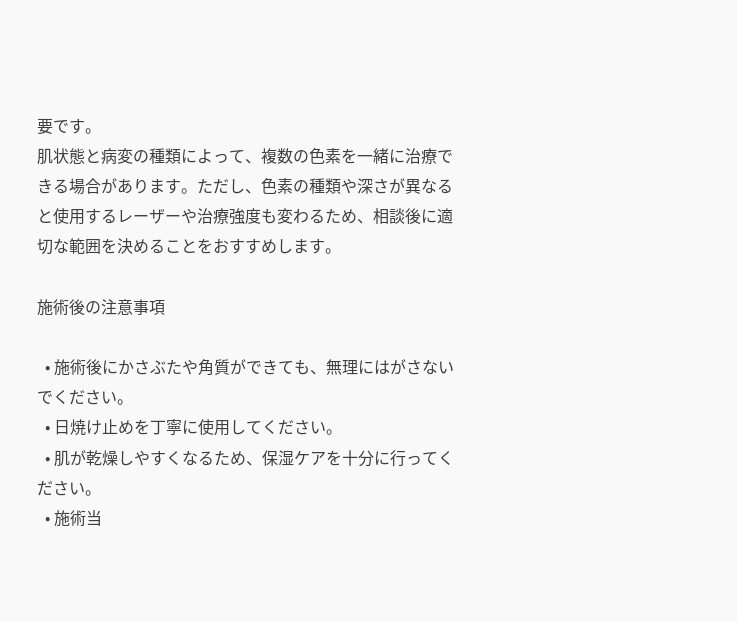要です。
肌状態と病変の種類によって、複数の色素を一緒に治療できる場合があります。ただし、色素の種類や深さが異なると使用するレーザーや治療強度も変わるため、相談後に適切な範囲を決めることをおすすめします。

施術後の注意事項

  • 施術後にかさぶたや角質ができても、無理にはがさないでください。
  • 日焼け止めを丁寧に使用してください。
  • 肌が乾燥しやすくなるため、保湿ケアを十分に行ってください。
  • 施術当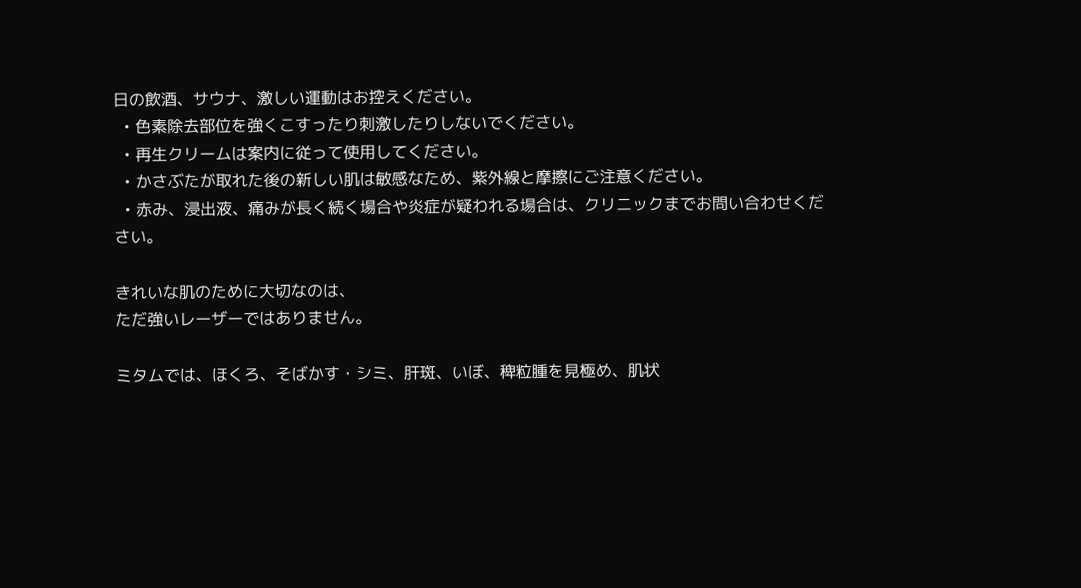日の飲酒、サウナ、激しい運動はお控えください。
  • 色素除去部位を強くこすったり刺激したりしないでください。
  • 再生クリームは案内に従って使用してください。
  • かさぶたが取れた後の新しい肌は敏感なため、紫外線と摩擦にご注意ください。
  • 赤み、浸出液、痛みが長く続く場合や炎症が疑われる場合は、クリニックまでお問い合わせください。

きれいな肌のために大切なのは、
ただ強いレーザーではありません。

ミタムでは、ほくろ、そばかす・シミ、肝斑、いぼ、稗粒腫を見極め、肌状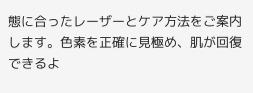態に合ったレーザーとケア方法をご案内します。色素を正確に見極め、肌が回復できるよ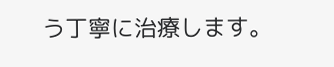う丁寧に治療します。